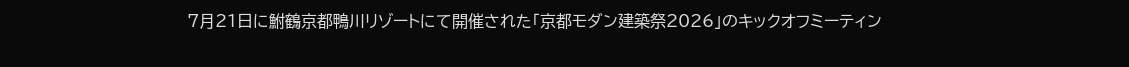7月21日に鮒鶴京都鴨川リゾートにて開催された「京都モダン建築祭2026」のキックオフミーティン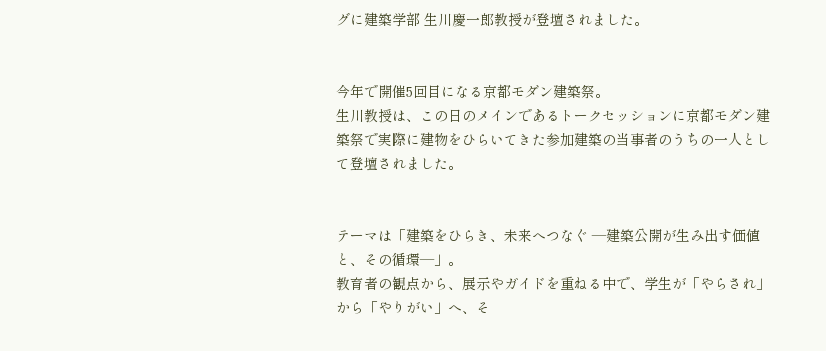グに建築学部 生川慶一郎教授が登壇されました。


今年で開催5回目になる京都モダン建築祭。
生川教授は、この日のメインであるトークセッションに京都モダン建築祭で実際に建物をひらいてきた参加建築の当事者のうちの一人として登壇されました。


テーマは「建築をひらき、未来へつなぐ —建築公開が生み出す価値と、その循環—」。
教育者の観点から、展示やガイドを重ねる中で、学生が「やらされ」から「やりがい」へ、そ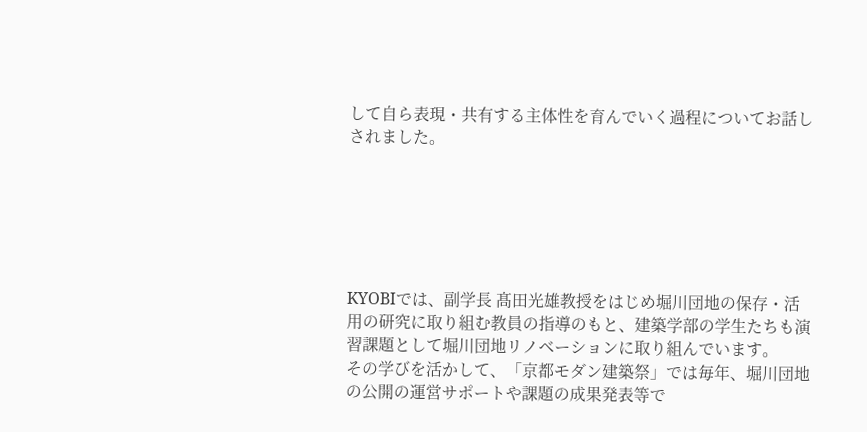して自ら表現・共有する主体性を育んでいく過程についてお話しされました。






KYOBIでは、副学長 髙田光雄教授をはじめ堀川団地の保存・活用の研究に取り組む教員の指導のもと、建築学部の学生たちも演習課題として堀川団地リノベーションに取り組んでいます。
その学びを活かして、「京都モダン建築祭」では毎年、堀川団地の公開の運営サポートや課題の成果発表等で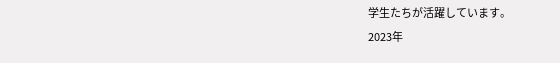学生たちが活躍しています。
2023年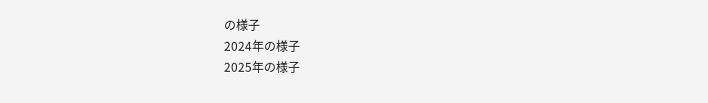の様子
2024年の様子
2025年の様子